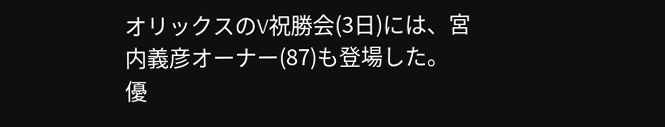オリックスのV祝勝会(3日)には、宮内義彦オーナー(87)も登場した。
優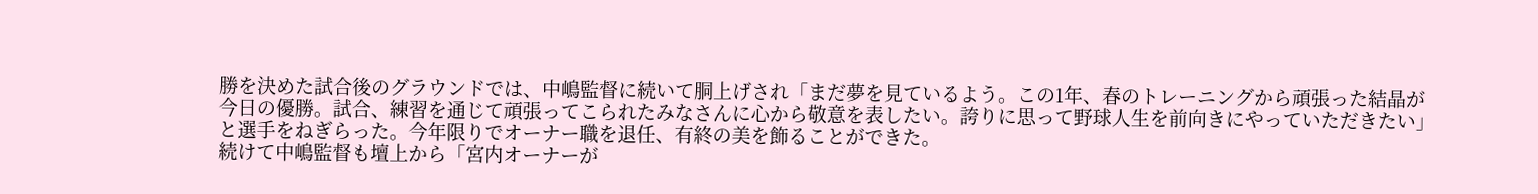勝を決めた試合後のグラウンドでは、中嶋監督に続いて胴上げされ「まだ夢を見ているよう。この1年、春のトレーニングから頑張った結晶が今日の優勝。試合、練習を通じて頑張ってこられたみなさんに心から敬意を表したい。誇りに思って野球人生を前向きにやっていただきたい」と選手をねぎらった。今年限りでオーナー職を退任、有終の美を飾ることができた。
続けて中嶋監督も壇上から「宮内オーナーが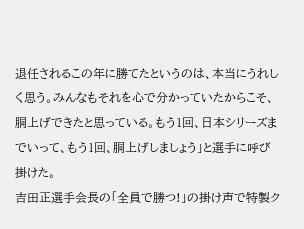退任されるこの年に勝てたというのは、本当にうれしく思う。みんなもそれを心で分かっていたからこそ、胴上げできたと思っている。もう1回、日本シリーズまでいって、もう1回、胴上げしましょう」と選手に呼び掛けた。
吉田正選手会長の「全員で勝つ!」の掛け声で特製ク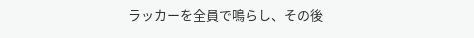ラッカーを全員で鳴らし、その後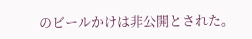のビールかけは非公開とされた。